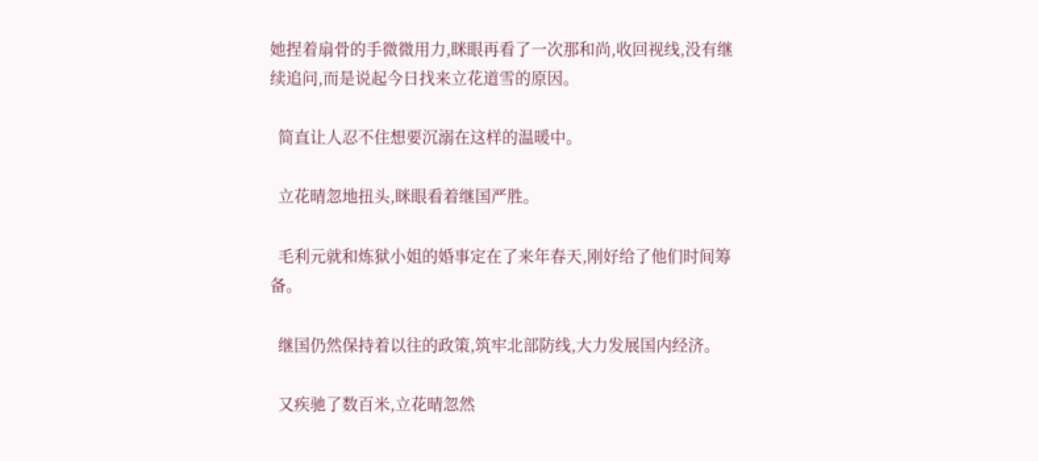她捏着扇骨的手微微用力,眯眼再看了一次那和尚,收回视线,没有继续追问,而是说起今日找来立花道雪的原因。

  简直让人忍不住想要沉溺在这样的温暖中。

  立花晴忽地扭头,眯眼看着继国严胜。

  毛利元就和炼狱小姐的婚事定在了来年春天,刚好给了他们时间筹备。

  继国仍然保持着以往的政策,筑牢北部防线,大力发展国内经济。

  又疾驰了数百米,立花晴忽然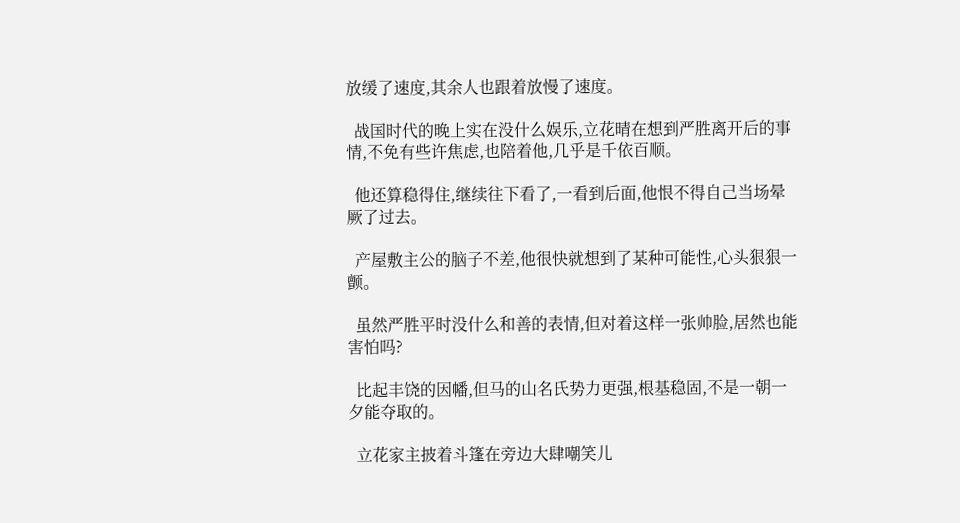放缓了速度,其余人也跟着放慢了速度。

  战国时代的晚上实在没什么娱乐,立花晴在想到严胜离开后的事情,不免有些许焦虑,也陪着他,几乎是千依百顺。

  他还算稳得住,继续往下看了,一看到后面,他恨不得自己当场晕厥了过去。

  产屋敷主公的脑子不差,他很快就想到了某种可能性,心头狠狠一颤。

  虽然严胜平时没什么和善的表情,但对着这样一张帅脸,居然也能害怕吗?

  比起丰饶的因幡,但马的山名氏势力更强,根基稳固,不是一朝一夕能夺取的。

  立花家主披着斗篷在旁边大肆嘲笑儿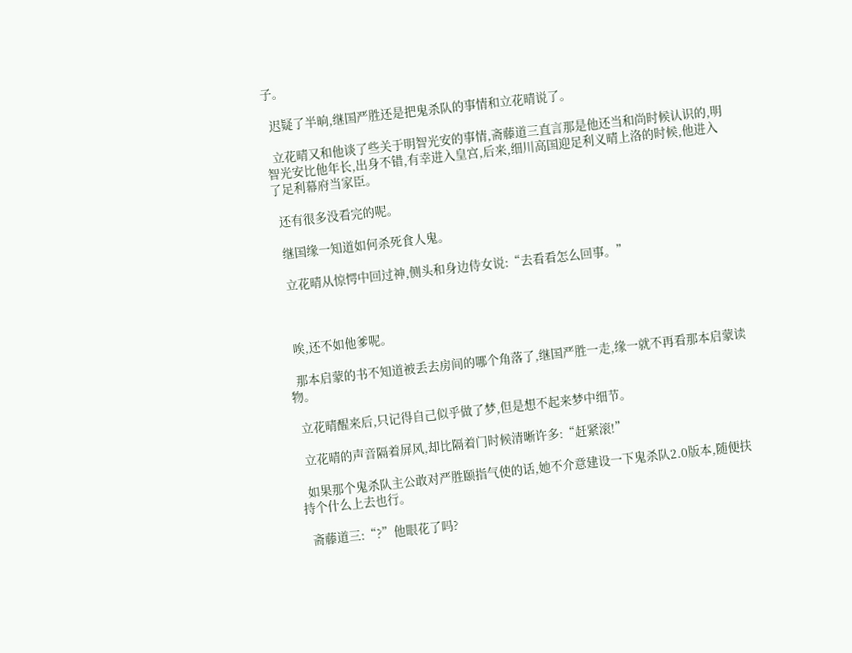子。

  迟疑了半晌,继国严胜还是把鬼杀队的事情和立花晴说了。

  立花晴又和他谈了些关于明智光安的事情,斋藤道三直言那是他还当和尚时候认识的,明智光安比他年长,出身不错,有幸进入皇宫,后来,细川高国迎足利义晴上洛的时候,他进入了足利幕府当家臣。

  还有很多没看完的呢。

  继国缘一知道如何杀死食人鬼。

  立花晴从惊愕中回过神,侧头和身边侍女说:“去看看怎么回事。”



  唉,还不如他爹呢。

  那本启蒙的书不知道被丢去房间的哪个角落了,继国严胜一走,缘一就不再看那本启蒙读物。

  立花晴醒来后,只记得自己似乎做了梦,但是想不起来梦中细节。

  立花晴的声音隔着屏风,却比隔着门时候清晰许多:“赶紧滚!”

  如果那个鬼杀队主公敢对严胜颐指气使的话,她不介意建设一下鬼杀队2.0版本,随便扶持个什么上去也行。

  斋藤道三:“?”他眼花了吗?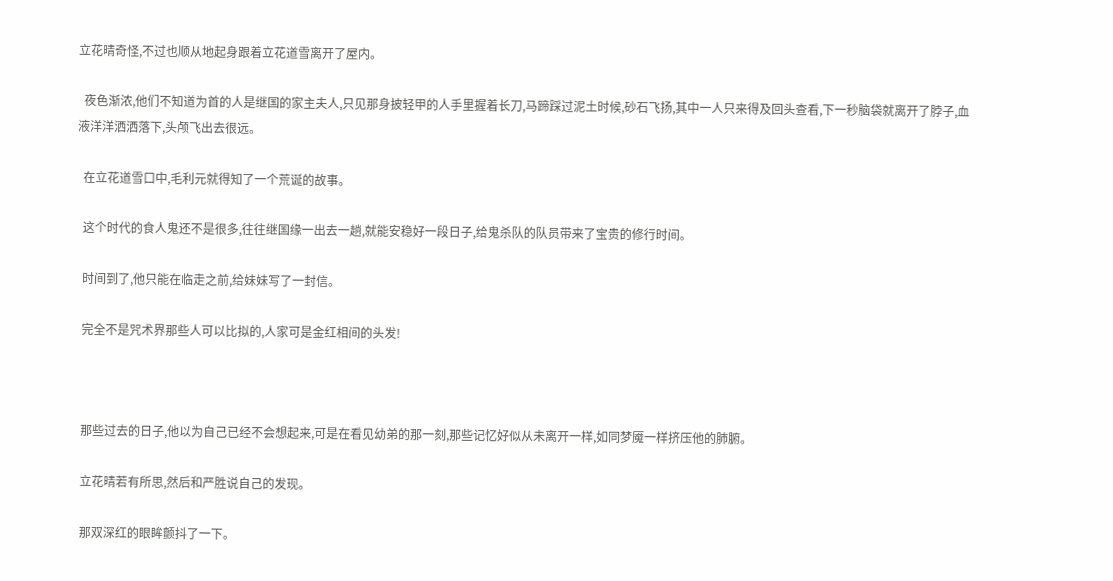立花晴奇怪,不过也顺从地起身跟着立花道雪离开了屋内。

  夜色渐浓,他们不知道为首的人是继国的家主夫人,只见那身披轻甲的人手里握着长刀,马蹄踩过泥土时候,砂石飞扬,其中一人只来得及回头查看,下一秒脑袋就离开了脖子,血液洋洋洒洒落下,头颅飞出去很远。

  在立花道雪口中,毛利元就得知了一个荒诞的故事。

  这个时代的食人鬼还不是很多,往往继国缘一出去一趟,就能安稳好一段日子,给鬼杀队的队员带来了宝贵的修行时间。

  时间到了,他只能在临走之前,给妹妹写了一封信。

  完全不是咒术界那些人可以比拟的,人家可是金红相间的头发!



  那些过去的日子,他以为自己已经不会想起来,可是在看见幼弟的那一刻,那些记忆好似从未离开一样,如同梦魇一样挤压他的肺腑。

  立花晴若有所思,然后和严胜说自己的发现。

  那双深红的眼眸颤抖了一下。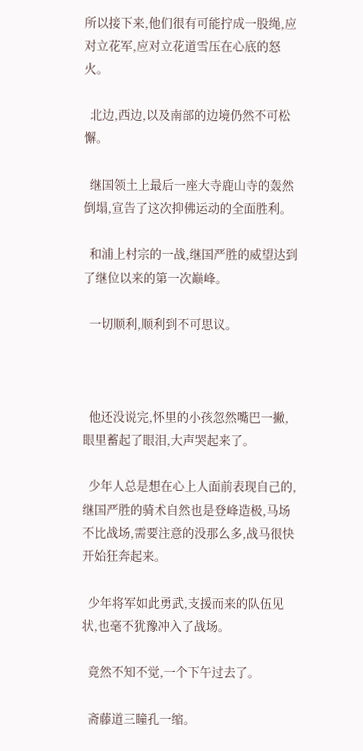所以接下来,他们很有可能拧成一股绳,应对立花军,应对立花道雪压在心底的怒火。

  北边,西边,以及南部的边境仍然不可松懈。

  继国领土上最后一座大寺鹿山寺的轰然倒塌,宣告了这次抑佛运动的全面胜利。

  和浦上村宗的一战,继国严胜的威望达到了继位以来的第一次巅峰。

  一切顺利,顺利到不可思议。



  他还没说完,怀里的小孩忽然嘴巴一撇,眼里蓄起了眼泪,大声哭起来了。

  少年人总是想在心上人面前表现自己的,继国严胜的骑术自然也是登峰造极,马场不比战场,需要注意的没那么多,战马很快开始狂奔起来。

  少年将军如此勇武,支援而来的队伍见状,也毫不犹豫冲入了战场。

  竟然不知不觉,一个下午过去了。

  斋藤道三瞳孔一缩。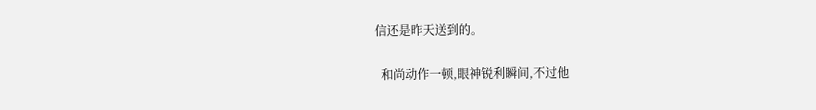信还是昨天送到的。

  和尚动作一顿,眼神锐利瞬间,不过他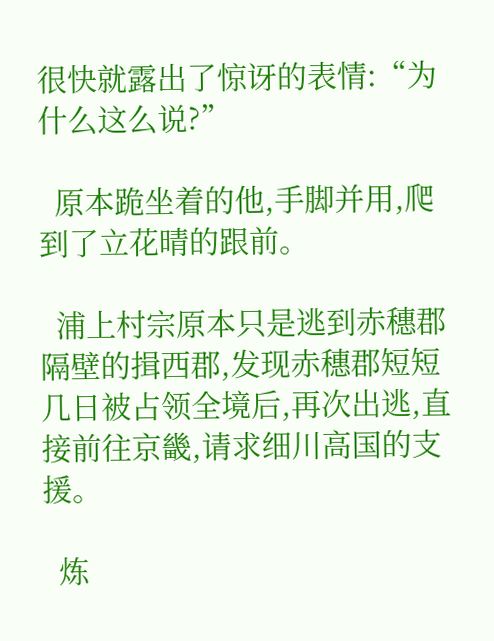很快就露出了惊讶的表情:“为什么这么说?”

  原本跪坐着的他,手脚并用,爬到了立花晴的跟前。

  浦上村宗原本只是逃到赤穗郡隔壁的揖西郡,发现赤穗郡短短几日被占领全境后,再次出逃,直接前往京畿,请求细川高国的支援。

  炼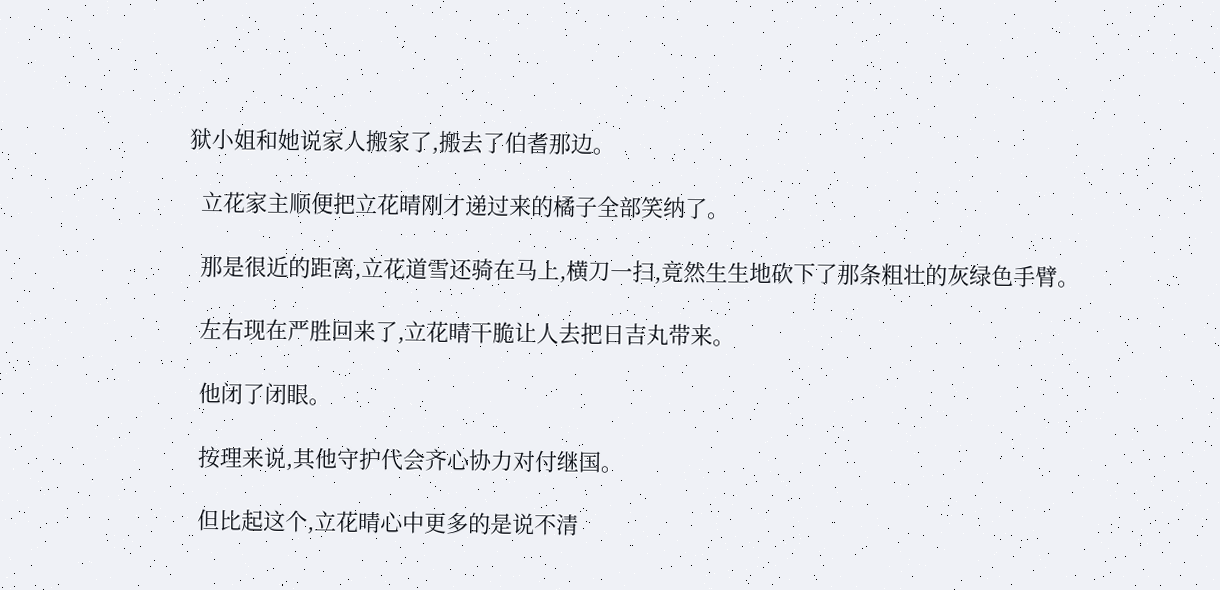狱小姐和她说家人搬家了,搬去了伯耆那边。

  立花家主顺便把立花晴刚才递过来的橘子全部笑纳了。

  那是很近的距离,立花道雪还骑在马上,横刀一扫,竟然生生地砍下了那条粗壮的灰绿色手臂。

  左右现在严胜回来了,立花晴干脆让人去把日吉丸带来。

  他闭了闭眼。

  按理来说,其他守护代会齐心协力对付继国。

  但比起这个,立花晴心中更多的是说不清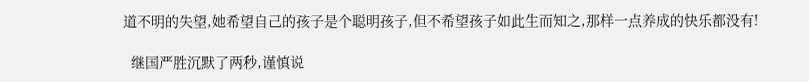道不明的失望,她希望自己的孩子是个聪明孩子,但不希望孩子如此生而知之,那样一点养成的快乐都没有!

  继国严胜沉默了两秒,谨慎说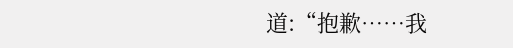道:“抱歉……我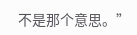不是那个意思。”